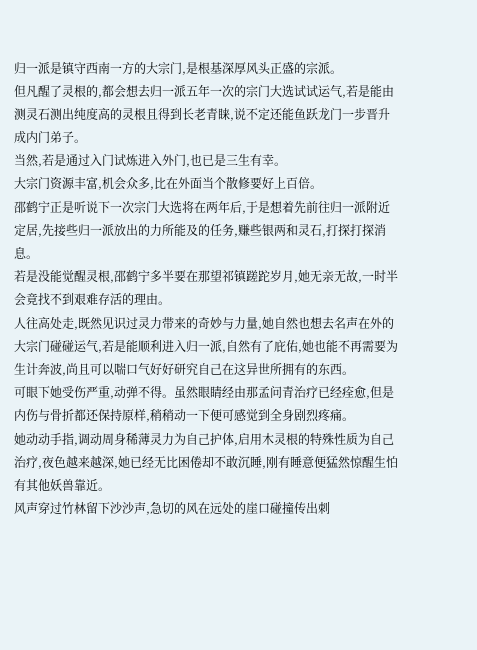归一派是镇守西南一方的大宗门,是根基深厚风头正盛的宗派。
但凡醒了灵根的,都会想去归一派五年一次的宗门大选试试运气,若是能由测灵石测出纯度高的灵根且得到长老青睐,说不定还能鱼跃龙门一步晋升成内门弟子。
当然,若是通过入门试炼进入外门,也已是三生有幸。
大宗门资源丰富,机会众多,比在外面当个散修要好上百倍。
邵鹤宁正是听说下一次宗门大选将在两年后,于是想着先前往归一派附近定居,先接些归一派放出的力所能及的任务,赚些银两和灵石,打探打探消息。
若是没能觉醒灵根,邵鹤宁多半要在那望祁镇蹉跎岁月,她无亲无故,一时半会竟找不到艰难存活的理由。
人往高处走,既然见识过灵力带来的奇妙与力量,她自然也想去名声在外的大宗门碰碰运气,若是能顺利进入归一派,自然有了庇佑,她也能不再需要为生计奔波,尚且可以喘口气好好研究自己在这异世所拥有的东西。
可眼下她受伤严重,动弹不得。虽然眼睛经由那孟问青治疗已经痊愈,但是内伤与骨折都还保持原样,稍稍动一下便可感觉到全身剧烈疼痛。
她动动手指,调动周身稀薄灵力为自己护体,启用木灵根的特殊性质为自己治疗,夜色越来越深,她已经无比困倦却不敢沉睡,刚有睡意便猛然惊醒生怕有其他妖兽靠近。
风声穿过竹林留下沙沙声,急切的风在远处的崖口碰撞传出刺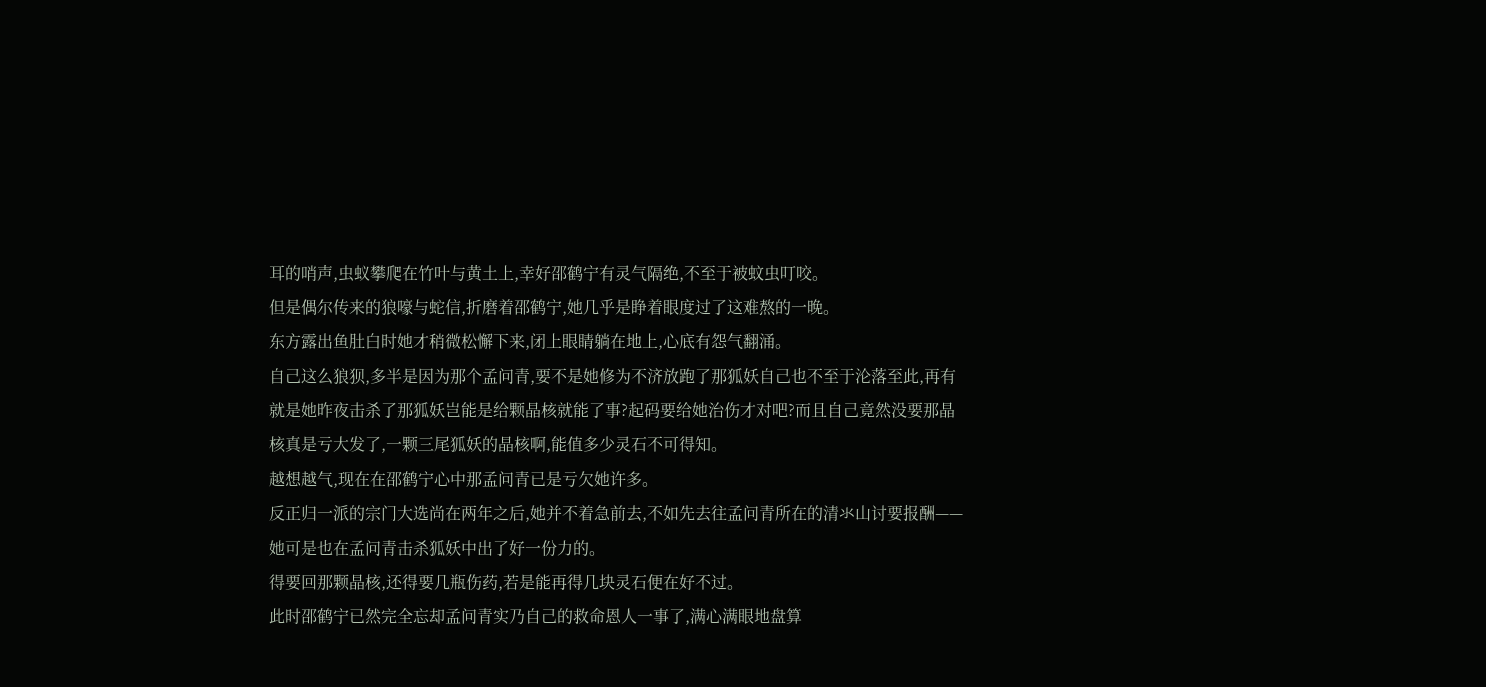耳的哨声,虫蚁攀爬在竹叶与黄土上,幸好邵鹤宁有灵气隔绝,不至于被蚊虫叮咬。
但是偶尔传来的狼嚎与蛇信,折磨着邵鹤宁,她几乎是睁着眼度过了这难熬的一晚。
东方露出鱼肚白时她才稍微松懈下来,闭上眼睛躺在地上,心底有怨气翻涌。
自己这么狼狈,多半是因为那个孟问青,要不是她修为不济放跑了那狐妖自己也不至于沦落至此,再有就是她昨夜击杀了那狐妖岂能是给颗晶核就能了事?起码要给她治伤才对吧?而且自己竟然没要那晶核真是亏大发了,一颗三尾狐妖的晶核啊,能值多少灵石不可得知。
越想越气,现在在邵鹤宁心中那孟问青已是亏欠她许多。
反正归一派的宗门大选尚在两年之后,她并不着急前去,不如先去往孟问青所在的清氺山讨要报酬——她可是也在孟问青击杀狐妖中出了好一份力的。
得要回那颗晶核,还得要几瓶伤药,若是能再得几块灵石便在好不过。
此时邵鹤宁已然完全忘却孟问青实乃自己的救命恩人一事了,满心满眼地盘算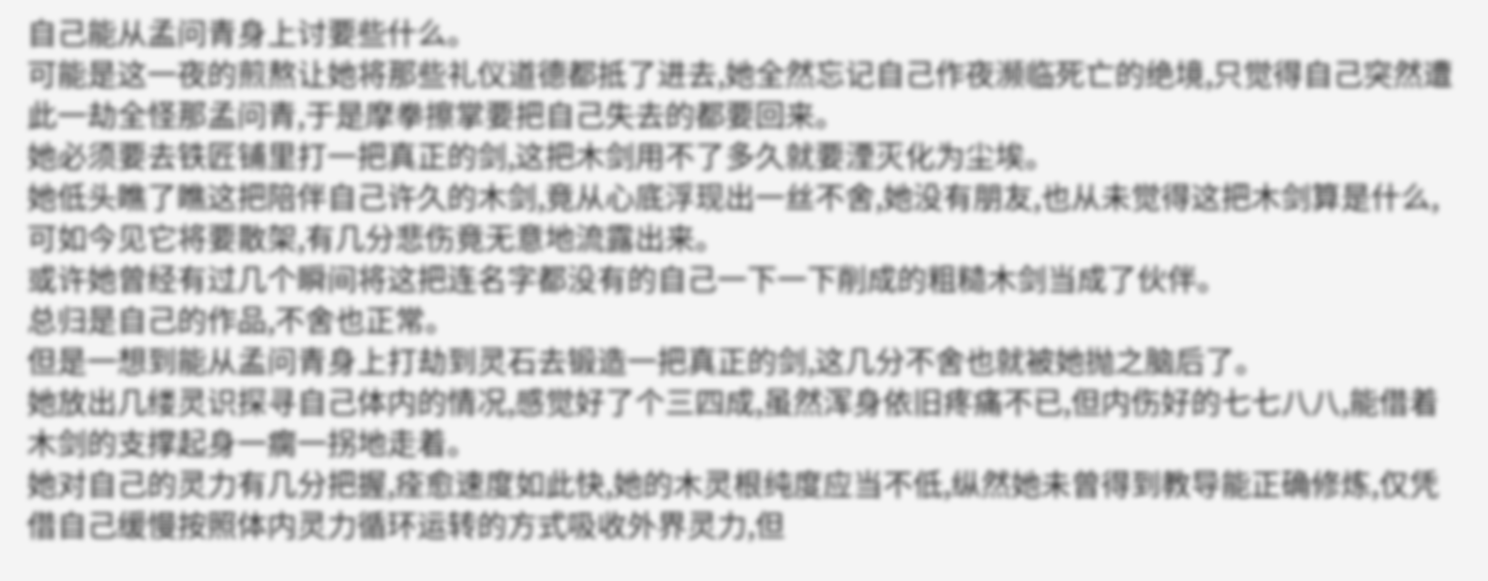自己能从孟问青身上讨要些什么。
可能是这一夜的煎熬让她将那些礼仪道德都抵了进去,她全然忘记自己作夜濒临死亡的绝境,只觉得自己突然遭此一劫全怪那孟问青,于是摩拳擦掌要把自己失去的都要回来。
她必须要去铁匠铺里打一把真正的剑,这把木剑用不了多久就要湮灭化为尘埃。
她低头瞧了瞧这把陪伴自己许久的木剑,竟从心底浮现出一丝不舍,她没有朋友,也从未觉得这把木剑算是什么,可如今见它将要散架,有几分悲伤竟无意地流露出来。
或许她曾经有过几个瞬间将这把连名字都没有的自己一下一下削成的粗糙木剑当成了伙伴。
总归是自己的作品,不舍也正常。
但是一想到能从孟问青身上打劫到灵石去锻造一把真正的剑,这几分不舍也就被她抛之脑后了。
她放出几缕灵识探寻自己体内的情况,感觉好了个三四成,虽然浑身依旧疼痛不已,但内伤好的七七八八,能借着木剑的支撑起身一瘸一拐地走着。
她对自己的灵力有几分把握,痊愈速度如此快,她的木灵根纯度应当不低,纵然她未曾得到教导能正确修炼,仅凭借自己缓慢按照体内灵力循环运转的方式吸收外界灵力,但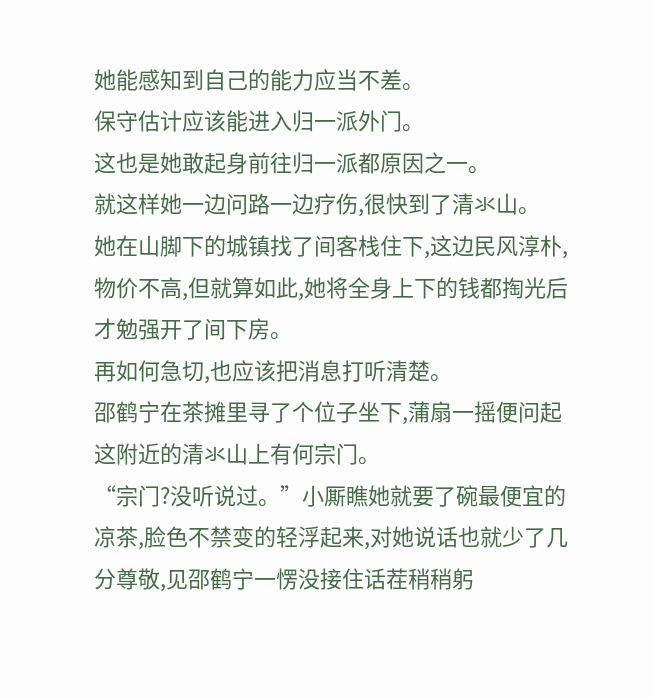她能感知到自己的能力应当不差。
保守估计应该能进入归一派外门。
这也是她敢起身前往归一派都原因之一。
就这样她一边问路一边疗伤,很快到了清氺山。
她在山脚下的城镇找了间客栈住下,这边民风淳朴,物价不高,但就算如此,她将全身上下的钱都掏光后才勉强开了间下房。
再如何急切,也应该把消息打听清楚。
邵鹤宁在茶摊里寻了个位子坐下,蒲扇一摇便问起这附近的清氺山上有何宗门。
“宗门?没听说过。”小厮瞧她就要了碗最便宜的凉茶,脸色不禁变的轻浮起来,对她说话也就少了几分尊敬,见邵鹤宁一愣没接住话茬稍稍躬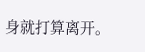身就打算离开。